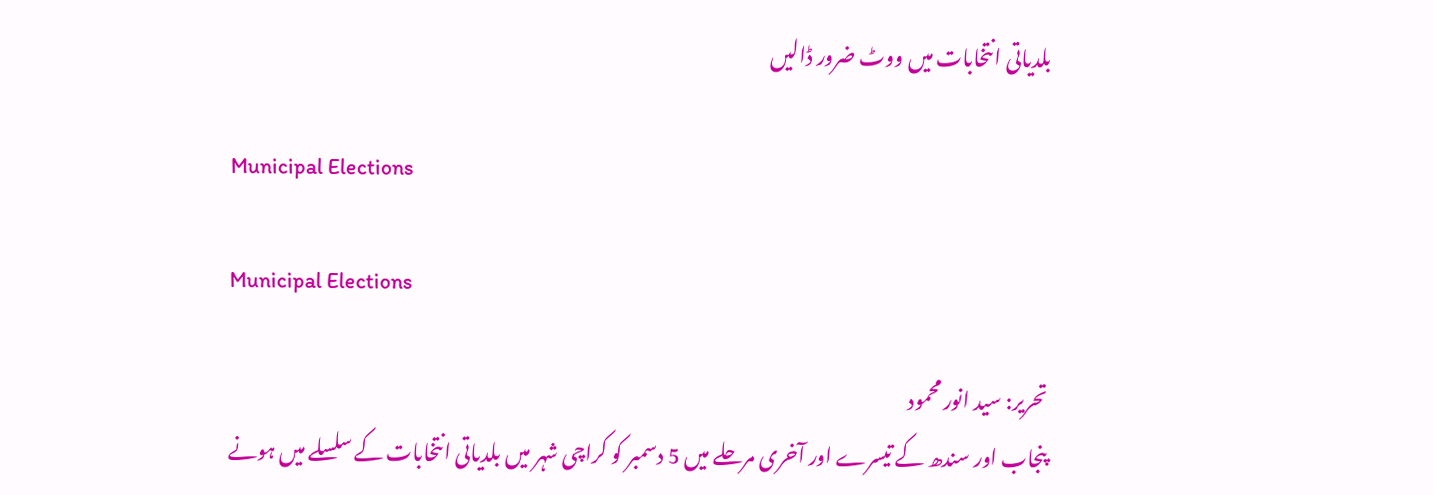بلدیاتی انتخابات میں ووٹ ضرور ڈالیں

Municipal Elections

Municipal Elections

تحریر: سید انور محمود
پنجاب اور سندھ کے تیسرے اور آخری مرحلے میں 5 دسمبر کو کراچی شہر میں بلدیاتی انتخابات کے سلسلے میں ہونے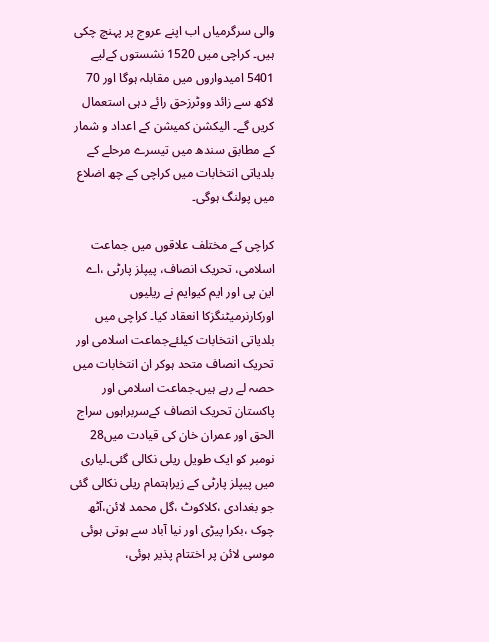والی سرگرمیاں اب اپنے عروج پر پہنچ چکی ہیں۔ کراچی میں 1520 نشستوں کےلیے 5401 امیدواروں میں مقابلہ ہوگا اور 70 لاکھ سے زائد ووٹرزحق رائے دہی استعمال کریں گے۔ الیکشن کمیشن کے اعداد و شمار کے مطابق سندھ میں تیسرے مرحلے کے بلدیاتی انتخابات میں کراچی کے چھ اضلاع میں پولنگ ہوگی۔

کراچی کے مختلف علاقوں میں جماعت اسلامی، تحریک انصاف، پیپلز پارٹی ،اے این پی اور ایم کیوایم نے ریلیوں اورکارنرمیٹنگزکا انعقاد کیا۔ کراچی میں بلدیاتی انتخابات کیلئےجماعت اسلامی اور تحریک انصاف متحد ہوکر ان انتخابات میں حصہ لے رہے ہیں۔جماعت اسلامی اور پاکستان تحریک انصاف کےسربراہوں سراج الحق اور عمران خان کی قیادت میں28 نومبر کو ایک طویل ریلی نکالی گئی۔لیاری میں پیپلز پارٹی کے زیراہتمام ریلی نکالی گئی جو بغدادی ،کلاکوٹ ،گل محمد لائن،آٹھ چوک ،بکرا پیڑی اور نیا آباد سے ہوتی ہوئی موسی لائن پر اختتام پذیر ہوئی،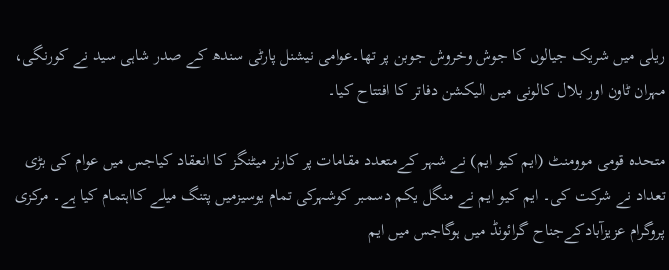ریلی میں شریک جیالوں کا جوش وخروش جوبن پر تھا۔عوامی نیشنل پارٹی سندھ کے صدر شاہی سید نے کورنگی، مہران ٹاون اور بلال کالونی میں الیکشن دفاتر کا افتتاح کیا۔

متحدہ قومی موومنٹ (ایم کیو ایم) نے شہر کےمتعدد مقامات پر کارنر میٹنگز کا انعقاد کیاجس میں عوام کی بڑی تعداد نے شرکت کی۔ ایم کیو ایم نے منگل یکم دسمبر کوشہرکی تمام یوسیزمیں پتنگ میلے کااہتمام کیا ہے۔ مرکزی پروگرام عزیزآبادکےجناح گرائونڈ میں ہوگاجس میں ایم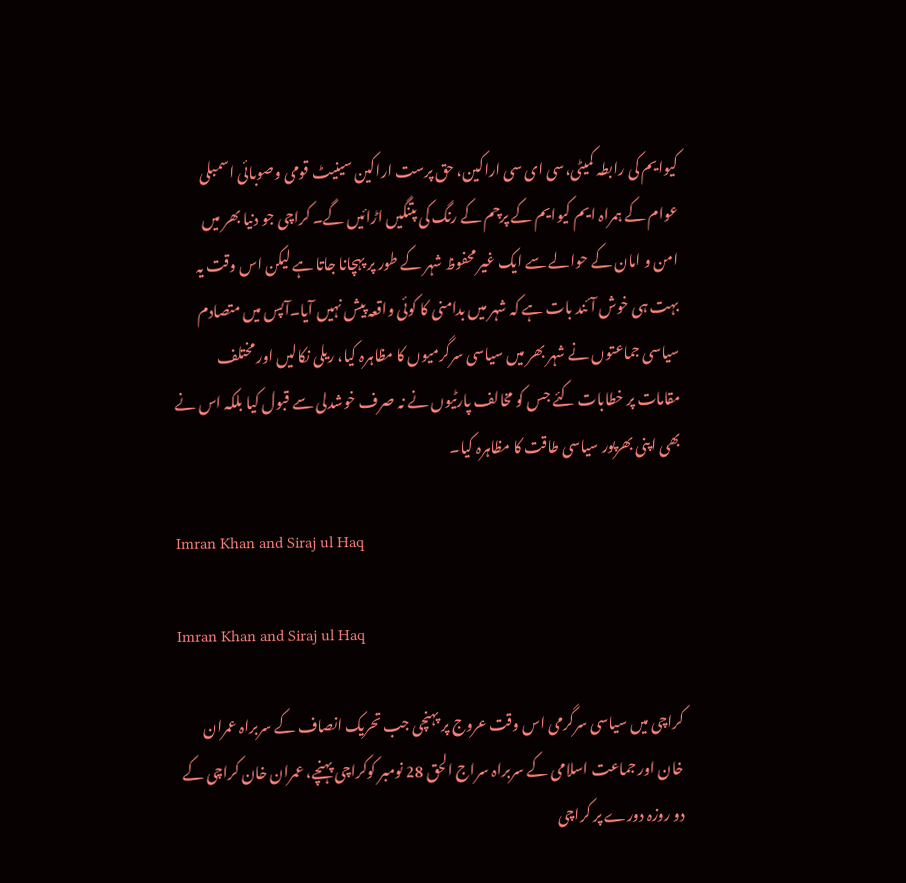کیوایم کی رابطہ کمیٹی،سی ای سی اراکین، حق پرست اراکین سینیٹ قومی وصوبائی اسمبلی عوام کے ہمراہ ایم کیوایم کے پرچم کے رنگ کی پتنگیں اڑائیں گے۔ کراچی جو دنیا بھر میں امن و امان کے حوالے سے ایک غیر محفوظ شہر کے طور پر پہچانا جاتا ہے لیکن اس وقت یہ بہت ہی خوش آئند بات ہے کہ شہر میں بدامنی کا کوئی واقعہ پیش نہیں آیا۔آپس میں متصادم سیاسی جماعتوں نے شہر بھر میں سیاسی سرگرمیوں کا مظاہرہ کیا، ریلی نکالیں اور مختلف مقامات پر خطابات کئے جس کو مخالف پارٹیوں نے نہ صرف خوشدلی سے قبول کیا بلکہ اس نے بھی اپنی بھرپور سیاسی طاقت کا مظاہرہ کیا۔

Imran Khan and Siraj ul Haq

Imran Khan and Siraj ul Haq

کراچی میں سیاسی سرگرمی اس وقت عروج پر پہنچی جب تحریک انصاف کے سربراہ عمران خان اور جماعت اسلامی کے سربراہ سراج الحق 28 نومبر کوکراچی پہنچے، عمران خان کراچی کے دو روزہ دورے پر کراچی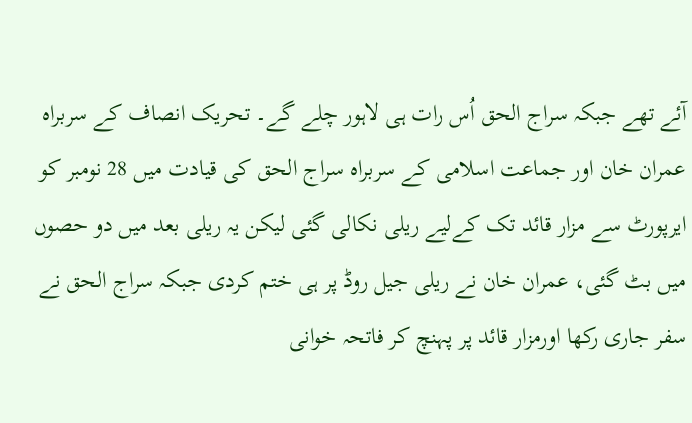آئے تھے جبکہ سراج الحق اُس رات ہی لاہور چلے گے۔ تحریک انصاف کے سربراہ عمران خان اور جماعت اسلامی کے سربراہ سراج الحق کی قیادت میں 28 نومبر کو ایرپورٹ سے مزار قائد تک کےلیے ریلی نکالی گئی لیکن یہ ریلی بعد میں دو حصوں میں بٹ گئی، عمران خان نے ریلی جیل روڈ پر ہی ختم کردی جبکہ سراج الحق نے سفر جاری رکھا اورمزار قائد پر پہنچ کر فاتحہ خوانی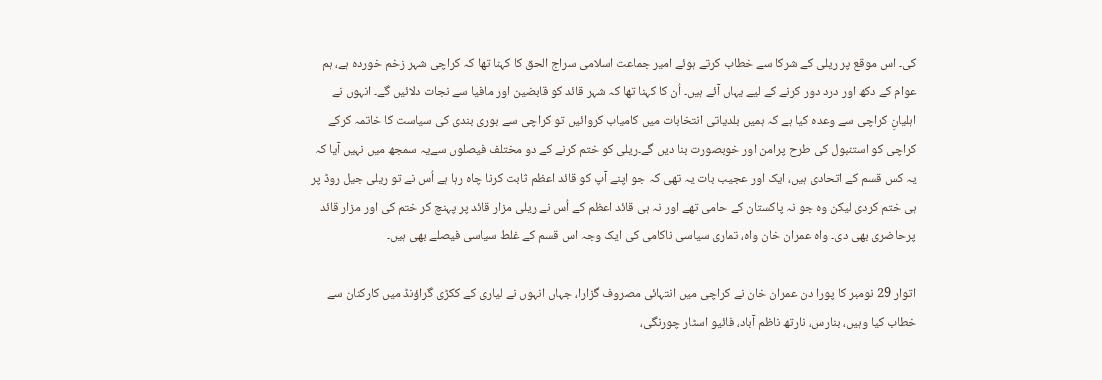کی۔ اس موقع پر ریلی کے شرکا سے خطاب کرتے ہوئے امیر جماعت اسلامی سراج الحق کا کہنا تھا کہ کراچی شہر زخم خوردہ ہے، ہم عوام کے دکھ اور درد دور کرنے کے لیے یہاں آئے ہیں۔ اُن کا کہنا تھا کہ شہر قائد کو قابضین اور مافیا سے نجات دلائیں گے۔ انہوں نے اہلیانِ کراچی سے وعدہ کیا ہے کہ ہمیں بلدیاتی انتخابات میں کامیاب کروائیں تو کراچی سے بوری بندی کی سیاست کا خاتمہ کرکے کراچی کو استنبول کی طرح پرامن اور خوبصورت بنا دیں گے۔ریلی کو ختم کرنے کے دو مختلف فیصلوں سےیہ سمجھ میں نہیں آیا کہ یہ کس قسم کے اتحادی ہیں، ایک اور عجیب بات یہ تھی کہ جو اپنے آپ کو قائد اعظم ثابت کرنا چاہ رہا ہے اُس نے تو ریلی جیل روڈ پر ہی ختم کردی لیکن وہ جو نہ پاکستان کے حامی تھے اور نہ ہی قائد اعظم کے اُس نے ریلی مزار قائد پر پہنچ کر ختم کی اور مزار قائد پرحاضری بھی دی۔ واہ عمران خان واہ، تماری سیاسی ناکامی کی ایک وجہ اس قسم کے غلط سیاسی فیصلے بھی ہیں۔

اتوار 29 نومبر کا پورا دن عمران خان نے کراچی میں انتہائی مصروف گزارا، جہاں انہوں نے لیاری کے ککڑی گراؤنڈ میں کارکنان سے خطاب کیا وہیں، بنارس، نارتھ ناظم آباد، فائیو اسٹار چورنگی،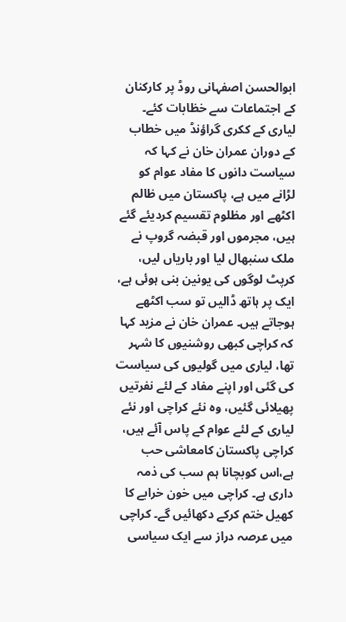ابوالحسن اصفہانی روڈ پر کارکنان کے اجتماعات سے خظابات کئے۔ لیاری کے ککری گراؤنڈ میں خطاب کے دوران عمران خان نے کہا کہ سیاست دانوں کا مفاد عوام کو لڑانے میں ہے، پاکستان میں ظالم اکٹھے اور مظلوم تقسیم کردیئے گئے ہیں، مجرموں اور قبضہ گروپ نے ملک سنبھال لیا اور باریاں لیں، کرپٹ لوگوں کی یونین بنی ہوئی ہے، ایک پر ہاتھ ڈالیں تو سب اکٹھے ہوجاتے ہیں۔ عمران خان نے مزید کہا کہ کراچی کبھی روشنیوں کا شہر تھا، لیاری میں گولیوں کی سیاست کی گئی اور اپنے مفاد کے لئے نفرتیں پھیلائی گئیں، وہ نئے کراچی اور نئے لیاری کے لئے عوام کے پاس آئے ہیں، کراچی پاکستان کامعاشی حب ہے،اس کوبچانا ہم سب کی ذمہ داری ہے۔ کراچی میں خون خرابے کا کھیل ختم کرکے دکھائیں گے۔ کراچی میں عرصہ دراز سے ایک سیاسی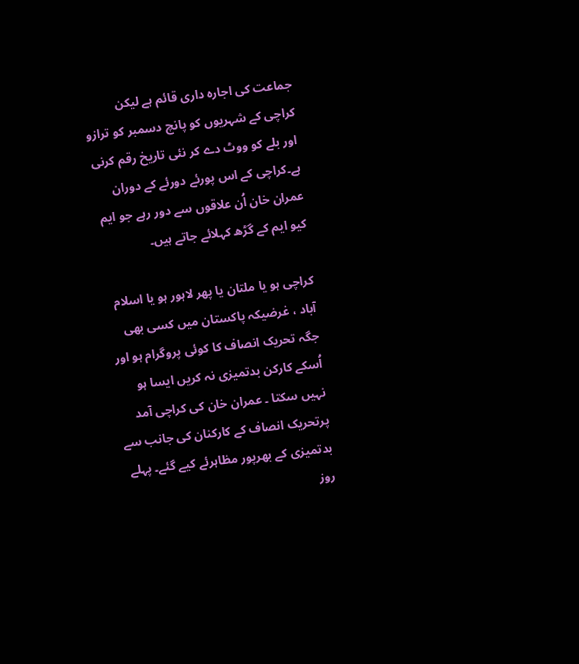جماعت کی اجارہ داری قائم ہے لیکن کراچی کے شہریوں کو پانچ دسمبر کو ترازو اور بلے کو ووٹ دے کر نئی تاریخ رقم کرنی ہے۔کراچی کے اس پورئے دورئے کے دوران عمران خان اُن علاقوں سے دور رہے جو ایم کیو ایم کے گڑھ کہلائے جاتے ہیں۔

کراچی ہو یا ملتان یا پھر لاہور ہو یا اسلام آباد ، غرضیکہ پاکستان میں کسی بھی جگہ تحریک انصاف کا کوئی پروگرام ہو اور اُسکے کارکن بدتمیزی نہ کریں ایسا ہو نہیں سکتا ۔ عمران خان کی کراچی آمد پرتحریک انصاف کے کارکنان کی جانب سے بدتمیزی کے بھرپور مظاہرئے کیے گئے۔ پہلے روز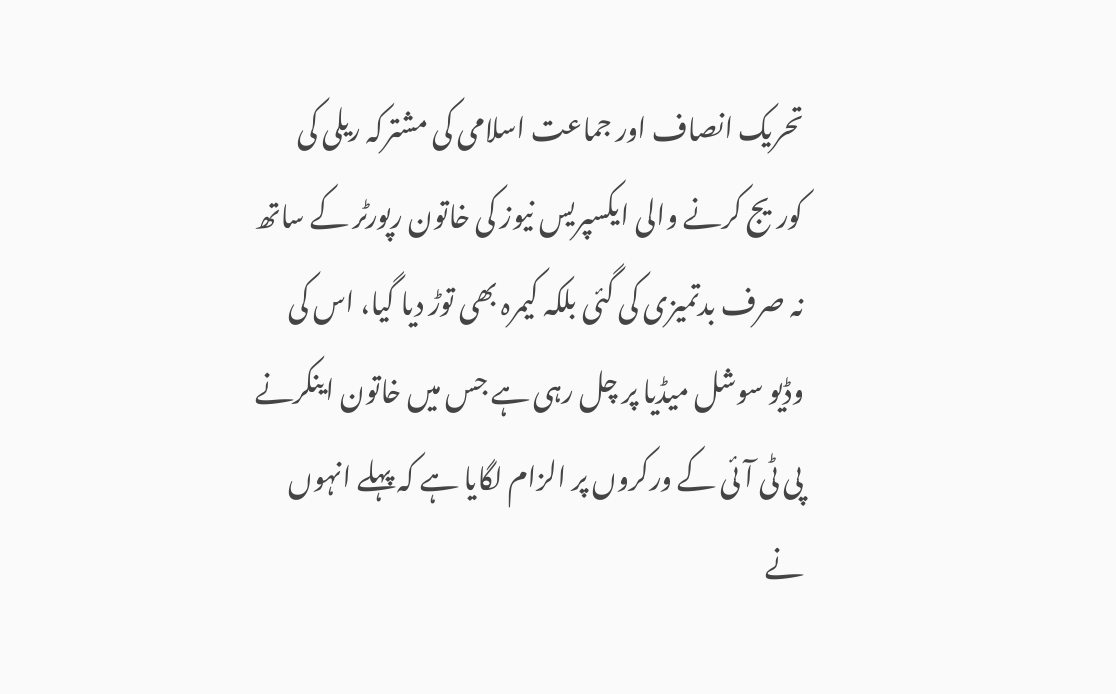تحریک انصاف اور جماعت اسلامی کی مشترکہ ریلی کی کوریج کرنے والی ایکسپریس نیوز کی خاتون رپورٹر کے ساتھ نہ صرف بدتمیزی کی گئی بلکہ کیمرہ بھی توڑ دیا گیا، اس کی وڈیو سوشل میڈیا پر چل رہی ہے جس میں خاتون اینکرنے پی ٹی آئی کے ورکروں پر الزام لگایا ہے کہ پہلے انہوں نے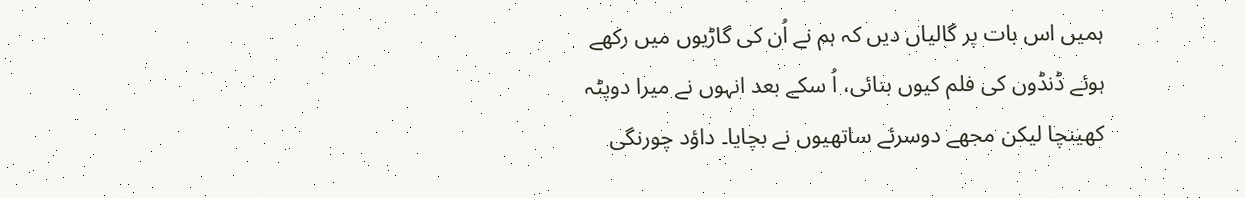ہمیں اس بات پر گالیاں دیں کہ ہم نے اُن کی گاڑیوں میں رکھے ہوئے ڈنڈوں کی فلم کیوں بنائی، اُ سکے بعد انہوں نے میرا دوپٹہ کھینچا لیکن مجھے دوسرئے ساتھیوں نے بچایا۔ داؤد چورنگی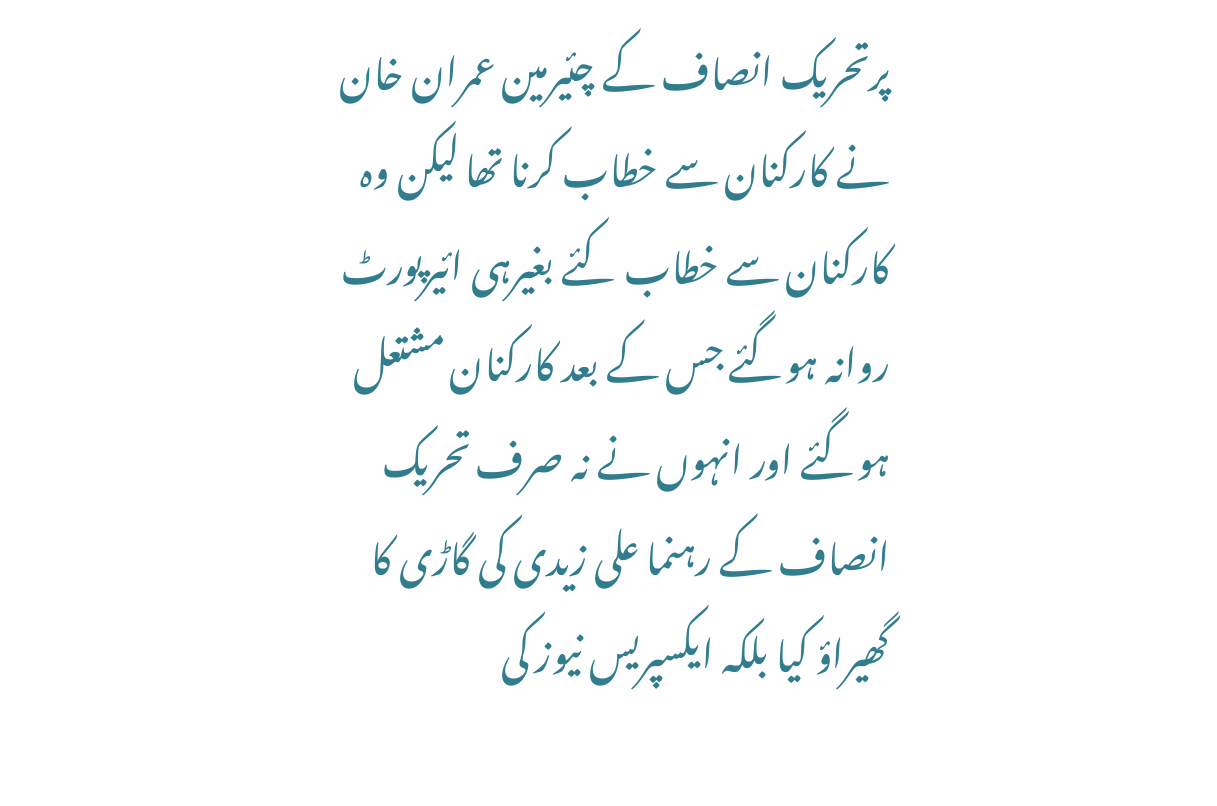پرتحریک انصاف کے چئیرمین عمران خان نے کارکنان سے خطاب کرنا تھا لیکن وہ کارکنان سے خطاب کئے بغیرہی ائیرپورٹ روانہ ہوگئے جس کے بعد کارکنان مشتعل ہوگئے اور انہوں نے نہ صرف تحریک انصاف کے رہنما علی زیدی کی گاڑی کا گھیراؤ کیا بلکہ ایکسپریس نیوز کی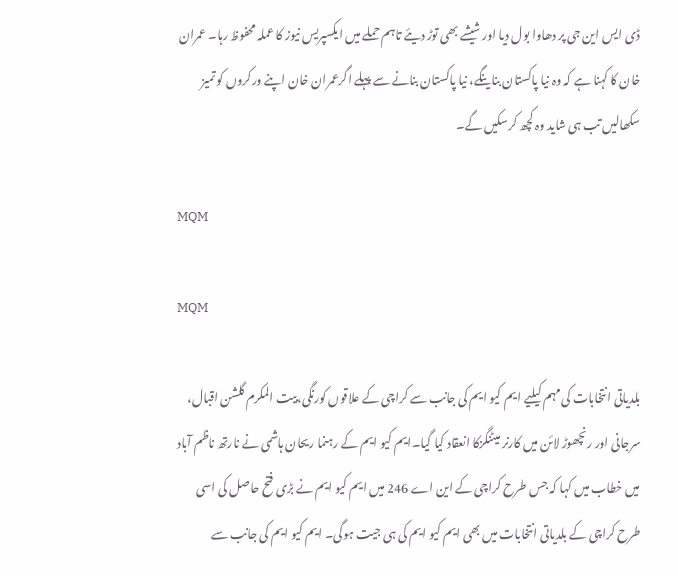ڈی ایس این جی پر دھاوا بول دیا اور شیشے بھی توڑ دیئے تاہم حملے میں ایکسپریس نیوز کا عملہ محفوظ رہا۔ عمران خان کا کہنا ہے کہ وہ نیا پاکستان بناینگے، نیا پاکستان بنانے سے پہلے اگرعمران خان اپنے ورکروں کو تمیز سکھالیں تب ہی شاید وہ کچھ کرسکیں گے۔

MQM

MQM

بلدیاتی انتخابات کی مہم کیلیے ایم کیو ایم کی جانب سے کراچی کے علاقوں کورنگی،بیت المکرم گلشن اقبال، سرجانی اور رنچھوڑ لائن میں کارنر میٹنگزکا انعقاد کیا گیا۔ایم کیو ایم کے رہنما ریحان ہاشمی نے نارتھ ناظم آباد میں خطاب میں کہا کہ جس طرح کراچی کے این اے 246 میں ایم کیو ایم نے بڑی فتح حاصل کی اسی طرح کراچی کے بلدیاتی انتخابات میں بھی ایم کیو ایم کی ہی جیت ہوگی۔ ایم کیو ایم کی جانب سے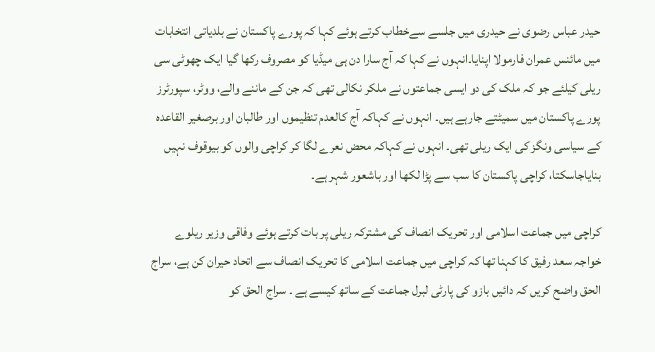حیدر عباس رضوی نے حیدری میں جلسے سےخطاب کرتے ہوئے کہا کہ پورے پاکستان نے بلدیاتی انتخابات میں مائنس عمران فارمولا اپنایا۔انہوں نے کہا کہ آج سارا دن ہی میڈیا کو مصروف رکھا گیا ایک چھوٹی سی ریلی کیلئے جو کہ ملک کی دو ایسی جماعتوں نے ملکر نکالی تھی کہ جن کے ماننے والے، ووٹر، سپورٹرز پورے پاکستان میں سمیٹتے جارہے ہیں۔ انہوں نے کہاکہ آج کالعدم تنظیموں اور طالبان اور برصغیر القاعدہ کے سیاسی ونگز کی ایک ریلی تھی۔ انہوں نے کہاکہ محض نعرے لگا کر کراچی والوں کو بیوقوف نہیں بنایاجاسکتا، کراچی پاکستان کا سب سے پڑا لکھا اور باشعور شہر ہے۔

کراچی میں جماعت اسلامی اور تحریک انصاف کی مشترکہ ریلی پر بات کرتے ہوئے وفاقی وزیر ریلوے خواجہ سعد رفیق کا کہنا تھا کہ کراچی میں جماعت اسلامی کا تحریک انصاف سے اتحاد حیران کن ہے، سراج الحق واضح کریں کہ دائیں بازو کی پارٹی لبرل جماعت کے ساتھ کیسے ہے ۔ سراج الحق کو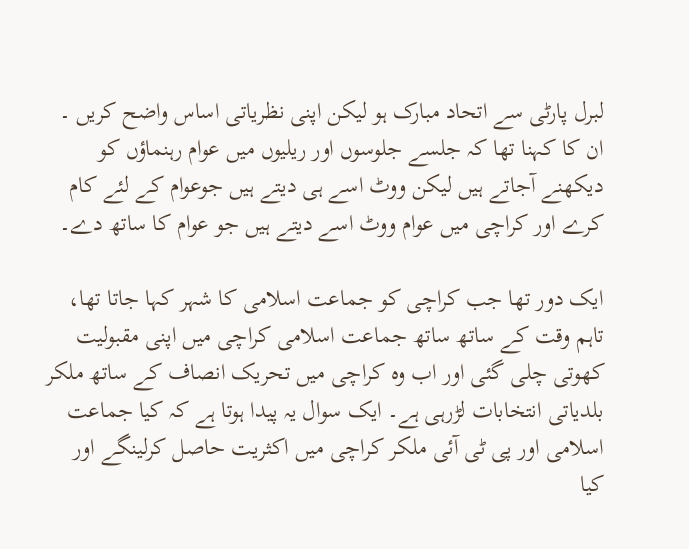لبرل پارٹی سے اتحاد مبارک ہو لیکن اپنی نظریاتی اساس واضح کریں ۔ ان کا کہنا تھا کہ جلسے جلوسوں اور ریلیوں میں عوام رہنماؤں کو دیکھنے آجاتے ہیں لیکن ووٹ اسے ہی دیتے ہیں جوعوام کے لئے کام کرے اور کراچی میں عوام ووٹ اسے دیتے ہیں جو عوام کا ساتھ دے۔

ایک دور تھا جب کراچی کو جماعت اسلامی کا شہر کہا جاتا تھا، تاہم وقت کے ساتھ ساتھ جماعت اسلامی کراچی میں اپنی مقبولیت کھوتی چلی گئی اور اب وہ کراچی میں تحریک انصاف کے ساتھ ملکر بلدیاتی انتخابات لڑرہی ہے۔ ایک سوال یہ پیدا ہوتا ہے کہ کیا جماعت اسلامی اور پی ٹی آئی ملکر کراچی میں اکثریت حاصل کرلینگے اور کیا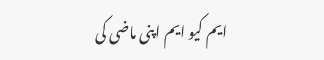ایم کیو ایم اپنی ماضی کی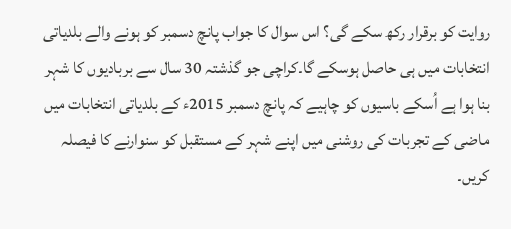روایت کو برقرار رکھ سکے گی؟ اس سوال کا جواب پانچ دسمبر کو ہونے والے بلدیاتی انتخابات میں ہی حاصل ہوسکے گا۔کراچی جو گذشتہ 30 سال سے بربادیوں کا شہر بنا ہوا ہے اُسکے باسیوں کو چاہیے کہ پانچ دسمبر 2015ء کے بلدیاتی انتخابات میں ماضی کے تجربات کی روشنی میں اپنے شہر کے مستقبل کو سنوارنے کا فیصلہ کریں۔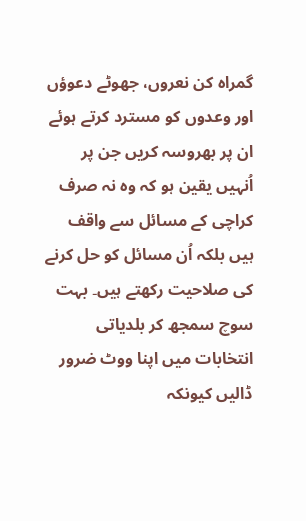گمراہ کن نعروں، جھوٹے دعوؤں اور وعدوں کو مسترد کرتے ہوئے ان پر بھروسہ کریں جن پر اُنہیں یقین ہو کہ وہ نہ صرف کراچی کے مسائل سے واقف ہیں بلکہ اُن مسائل کو حل کرنے کی صلاحیت رکھتے ہیں۔ بہت سوچ سمجھ کر بلدیاتی انتخابات میں اپنا ووٹ ضرور ڈالیں کیونکہ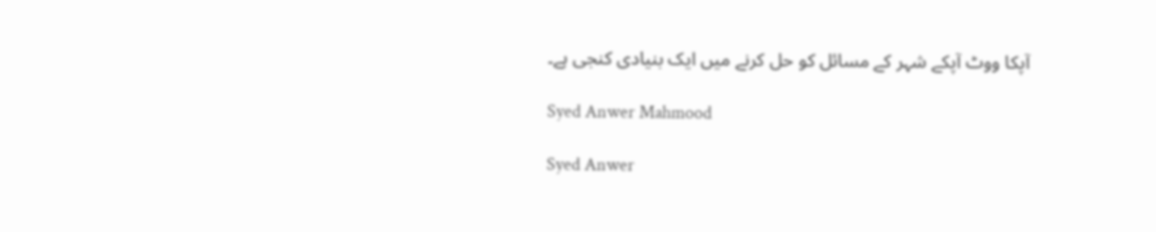آپکا ووٹ آپکے شہر کے مسائل کو حل کرنے میں ایک بنیادی کنجی ہے۔

Syed Anwer Mahmood

Syed Anwer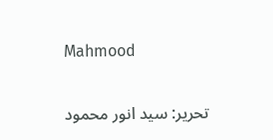Mahmood

تحریر: سید انور محمود